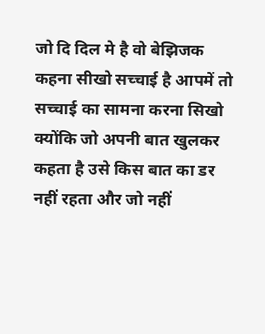जो दि दिल मे है वो बेझिजक कहना सीखो सच्चाई है आपमें तो सच्चाई का सामना करना सिखो क्योंकि जो अपनी बात खुलकर कहता है उसे किस बात का डर नहीं रहता और जो नहीं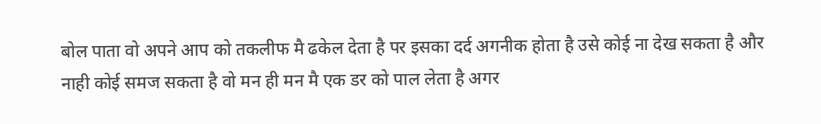बोल पाता वो अपने आप को तकलीफ मै ढकेल देता है पर इसका दर्द अगनीक होता है उसे कोई ना देख सकता है और नाही कोई समज सकता है वो मन ही मन मै एक डर को पाल लेता है अगर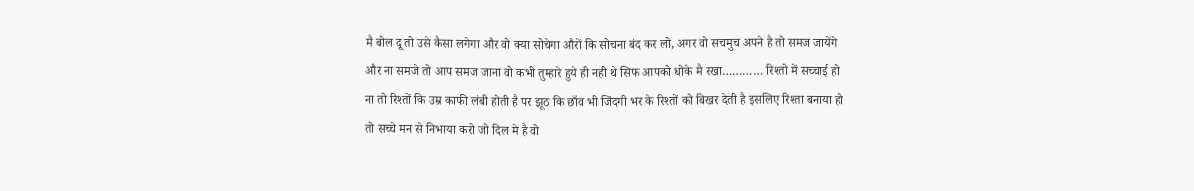मै बोल दू तो उसे कैसा लगेगा और वो क्या सोचेगा औरों कि सोचना बंद कर लो, अगर वो सचमुच अपने है तो समज जायेंगे और ना समजे तो आप समज जाना वो कभी तुम्हारे हुये ही नही थे सिफ आपको धोके मै रखा………… रिश्तो में सच्चाई हो ना तो रिश्तों कि उम्र काफी लंबी होती है पर झूठ कि छाँव भी जिंदगी भर के रिश्तों को बिखर देती है इसलिए रिश्ता बनाया हो तो सच्चे मन से निभाया करो जो दिल मे है वो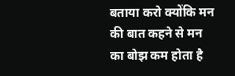बताया करो क्योंकि मन की बात कहने से मन का बोझ कम होता है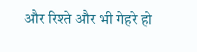और रिश्ते और भी गेहरे हो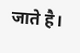जाते है।